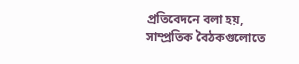প্রতিবেদনে বলা হয়, সাম্প্রতিক বৈঠকগুলোতে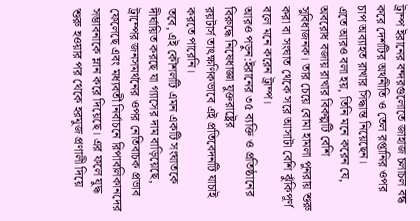ট্রাম্প ইরানের বন্দরগুলোতে জাহাজ চলাচল বন্ধ করে দেশটির অর্থনীতি ও তেল রপ্তানির ওপর চাপ অব্যাহত রাখার সিদ্ধান্ত নিয়েছেন।
এতে আরও বলা হয়, তিনি মনে করেন যে, অবরোধ বজায় রাখার বিকল্পটি বেশি সুবিধাজনক। তার চেয়ে বোমা হামলা পুনরায় শুরু করা বা সংঘাত থেকে সরে আসাটা বেশি ঝুঁকিপূর্ণ বলে মনে করেন ট্রাম্প।
আরও পড়ুন:ইরানের ৩৫ ব্যক্তি ও প্রতিষ্ঠানের বিরুদ্ধে নিষেধাজ্ঞা যুক্তরাষ্ট্রের
রয়টার্স তাৎক্ষণিকভাবে এই প্রতিবেদনটি যাচাই করতে পারেনি।
তবে, এই কৌশলটি এমন একটি সংঘাতকে দীর্ঘায়িত করছে যা গ্যাসের দাম বাড়িয়েছে, ট্রাম্পের জনসমর্থনের ওপর নেতিবাচক প্রভাব ফেলেছে এবং মধ্যবর্তী নির্বাচনে রিপাবলিকানদের সম্ভাবনাকে ম্লান করে দিয়েছে। এর ফলে যুদ্ধ শুরু হওয়ার পর থেকে হরমুজ প্রণালী দিয়ে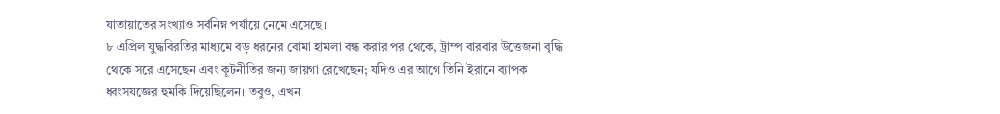যাতায়াতের সংখ্যাও সর্বনিম্ন পর্যায়ে নেমে এসেছে।
৮ এপ্রিল যুদ্ধবিরতির মাধ্যমে বড় ধরনের বোমা হামলা বন্ধ করার পর থেকে, ট্রাম্প বারবার উত্তেজনা বৃদ্ধি থেকে সরে এসেছেন এবং কূটনীতির জন্য জায়গা রেখেছেন; যদিও এর আগে তিনি ইরানে ব্যাপক ধ্বংসযজ্ঞের হুমকি দিয়েছিলেন। তবুও, এখন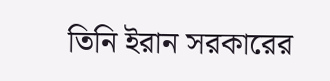তিনি ইরান সরকারের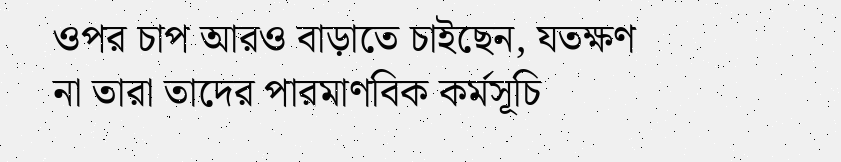ওপর চাপ আরও বাড়াতে চাইছেন, যতক্ষণ না তারা তাদের পারমাণবিক কর্মসূচি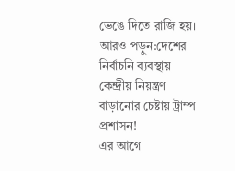ভেঙে দিতে রাজি হয়।
আরও পড়ুন:দেশের নির্বাচনি ব্যবস্থায় কেন্দ্রীয় নিয়ন্ত্রণ বাড়ানোর চেষ্টায় ট্রাম্প প্রশাসন!
এর আগে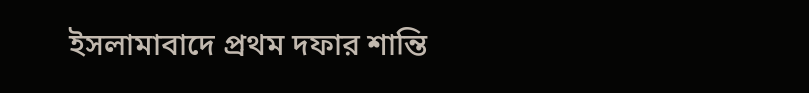ইসলামাবাদে প্রথম দফার শান্তি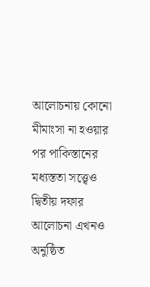আলোচনায় কোনো মীমাংসা না হওয়ার পর পাকিস্তানের মধ্যস্ততা সত্ত্বেও দ্বিতীয় দফার আলোচনা এখনও অনুষ্ঠিত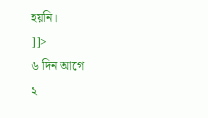হয়নি।
]]>
৬ দিন আগে
২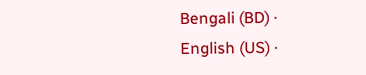Bengali (BD) ·
English (US) ·